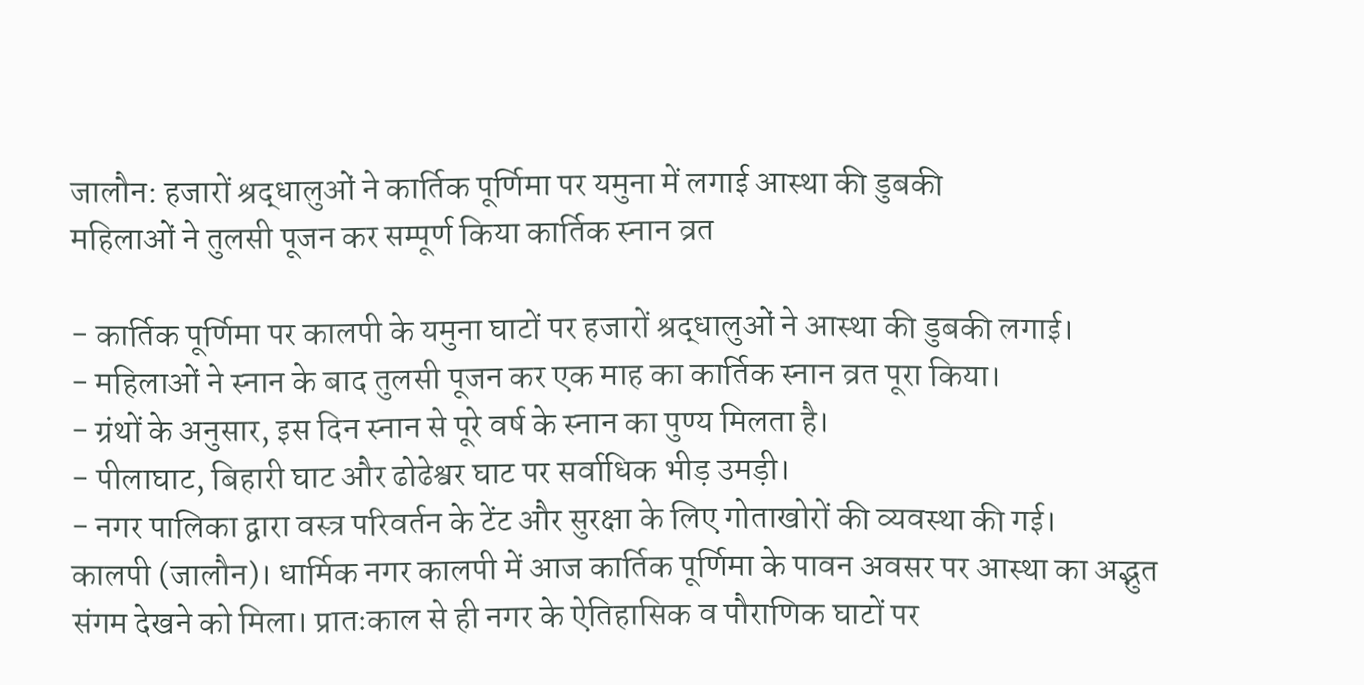जालौन: हजारों श्रद्धालुओं ने कार्तिक पूर्णिमा पर यमुना में लगाई आस्था की डुबकी
महिलाओं ने तुलसी पूजन कर सम्पूर्ण किया कार्तिक स्नान व्रत

- कार्तिक पूर्णिमा पर कालपी के यमुना घाटों पर हजारों श्रद्धालुओं ने आस्था की डुबकी लगाई।
- महिलाओं ने स्नान के बाद तुलसी पूजन कर एक माह का कार्तिक स्नान व्रत पूरा किया।
- ग्रंथों के अनुसार, इस दिन स्नान से पूरे वर्ष के स्नान का पुण्य मिलता है।
- पीलाघाट, बिहारी घाट और ढोढेश्वर घाट पर सर्वाधिक भीड़ उमड़ी।
- नगर पालिका द्वारा वस्त्र परिवर्तन के टेंट और सुरक्षा के लिए गोताखोरों की व्यवस्था की गई।
कालपी (जालौन)। धार्मिक नगर कालपी में आज कार्तिक पूर्णिमा के पावन अवसर पर आस्था का अद्भुत संगम देखने को मिला। प्रातःकाल से ही नगर के ऐतिहासिक व पौराणिक घाटों पर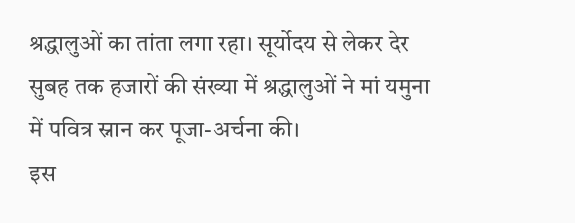श्रद्धालुओं का तांता लगा रहा। सूर्योदय से लेकर देर सुबह तक हजारों की संख्या में श्रद्धालुओं ने मां यमुना में पवित्र स्नान कर पूजा-अर्चना की।
इस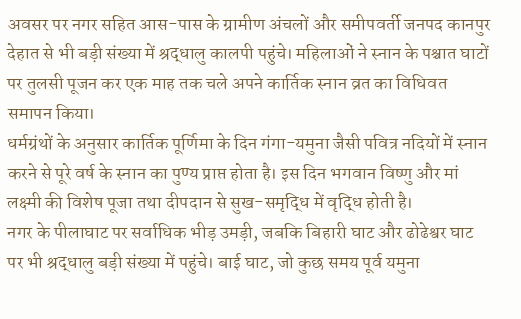अवसर पर नगर सहित आस-पास के ग्रामीण अंचलों और समीपवर्ती जनपद कानपुर देहात से भी बड़ी संख्या में श्रद्धालु कालपी पहुंचे। महिलाओं ने स्नान के पश्चात घाटों पर तुलसी पूजन कर एक माह तक चले अपने कार्तिक स्नान व्रत का विधिवत समापन किया।
धर्मग्रंथों के अनुसार कार्तिक पूर्णिमा के दिन गंगा-यमुना जैसी पवित्र नदियों में स्नान करने से पूरे वर्ष के स्नान का पुण्य प्राप्त होता है। इस दिन भगवान विष्णु और मां लक्ष्मी की विशेष पूजा तथा दीपदान से सुख-समृद्धि में वृद्धि होती है।
नगर के पीलाघाट पर सर्वाधिक भीड़ उमड़ी, जबकि बिहारी घाट और ढोढेश्वर घाट पर भी श्रद्धालु बड़ी संख्या में पहुंचे। बाई घाट, जो कुछ समय पूर्व यमुना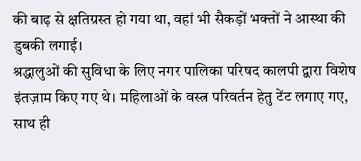की बाढ़ से क्षतिग्रस्त हो गया था, वहां भी सैकड़ों भक्तों ने आस्था की डुबकी लगाई।
श्रद्धालुओं की सुविधा के लिए नगर पालिका परिषद कालपी द्वारा विशेष इंतज़ाम किए गए थे। महिलाओं के वस्त्र परिवर्तन हेतु टेंट लगाए गए, साथ ही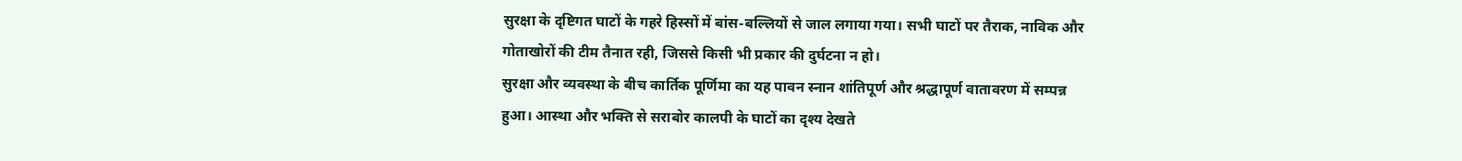सुरक्षा के दृष्टिगत घाटों के गहरे हिस्सों में बांस-बल्लियों से जाल लगाया गया। सभी घाटों पर तैराक, नाविक और गोताखोरों की टीम तैनात रही, जिससे किसी भी प्रकार की दुर्घटना न हो।
सुरक्षा और व्यवस्था के बीच कार्तिक पूर्णिमा का यह पावन स्नान शांतिपूर्ण और श्रद्धापूर्ण वातावरण में सम्पन्न हुआ। आस्था और भक्ति से सराबोर कालपी के घाटों का दृश्य देखते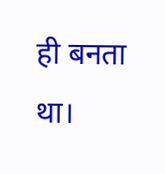ही बनता था।